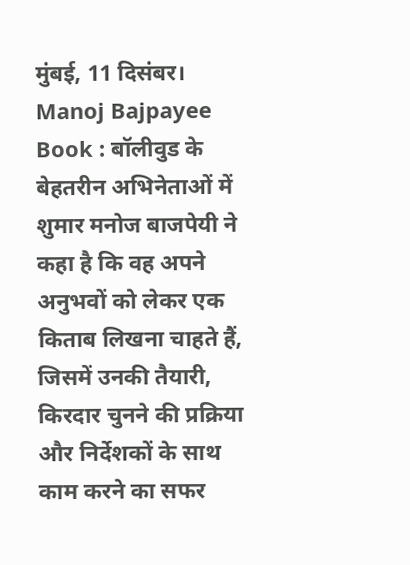मुंबई, 11 दिसंबर। Manoj Bajpayee Book : बॉलीवुड के बेहतरीन अभिनेताओं में शुमार मनोज बाजपेयी ने कहा है कि वह अपने अनुभवों को लेकर एक किताब लिखना चाहते हैं, जिसमें उनकी तैयारी, किरदार चुनने की प्रक्रिया और निर्देशकों के साथ काम करने का सफर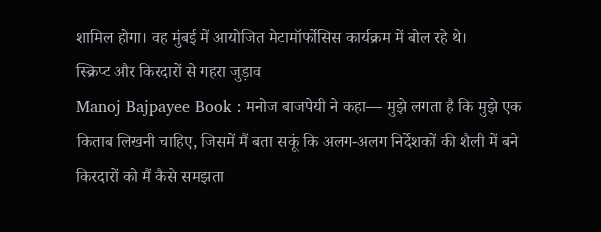शामिल होगा। वह मुंबई में आयोजित मेटामॉर्फोसिस कार्यक्रम में बोल रहे थे।
स्क्रिप्ट और किरदारों से गहरा जुड़ाव
Manoj Bajpayee Book : मनोज बाजपेयी ने कहा— मुझे लगता है कि मुझे एक किताब लिखनी चाहिए, जिसमें मैं बता सकूं कि अलग-अलग निर्देशकों की शैली में बने किरदारों को मैं कैसे समझता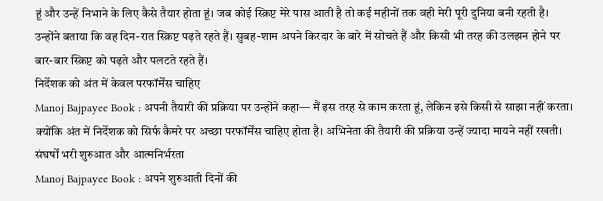हूं और उन्हें निभाने के लिए कैसे तैयार होता हूं। जब कोई स्क्रिप्ट मेरे पास आती है तो कई महीनों तक वही मेरी पूरी दुनिया बनी रहती है।
उन्होंने बताया कि वह दिन-रात स्क्रिप्ट पढ़ते रहते हैं। सुबह-शाम अपने किरदार के बारे में सोचते हैं और किसी भी तरह की उलझन होने पर बार-बार स्क्रिप्ट को पढ़ते और पलटते रहते हैं।
निर्देशक को अंत में केवल परफॉर्मेंस चाहिए
Manoj Bajpayee Book : अपनी तैयारी की प्रक्रिया पर उन्होंने कहा— मैं इस तरह से काम करता हूं, लेकिन इसे किसी से साझा नहीं करता। क्योंकि अंत में निर्देशक को सिर्फ कैमरे पर अच्छा परफॉर्मेंस चाहिए होता है। अभिनेता की तैयारी की प्रक्रिया उन्हें ज्यादा मायने नहीं रखती।
संघर्षों भरी शुरुआत और आत्मनिर्भरता
Manoj Bajpayee Book : अपने शुरुआती दिनों की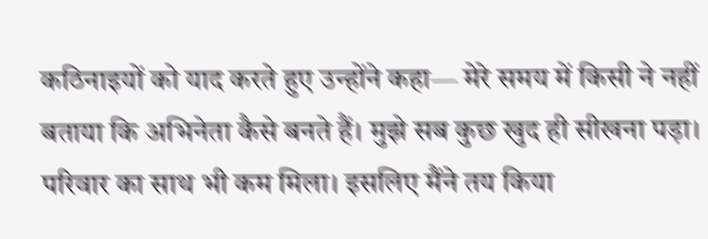कठिनाइयों को याद करते हुए उन्होंने कहा— मेरे समय में किसी ने नहीं बताया कि अभिनेता कैसे बनते हैं। मुझे सब कुछ खुद ही सीखना पड़ा। परिवार का साथ भी कम मिला। इसलिए मैंने तय किया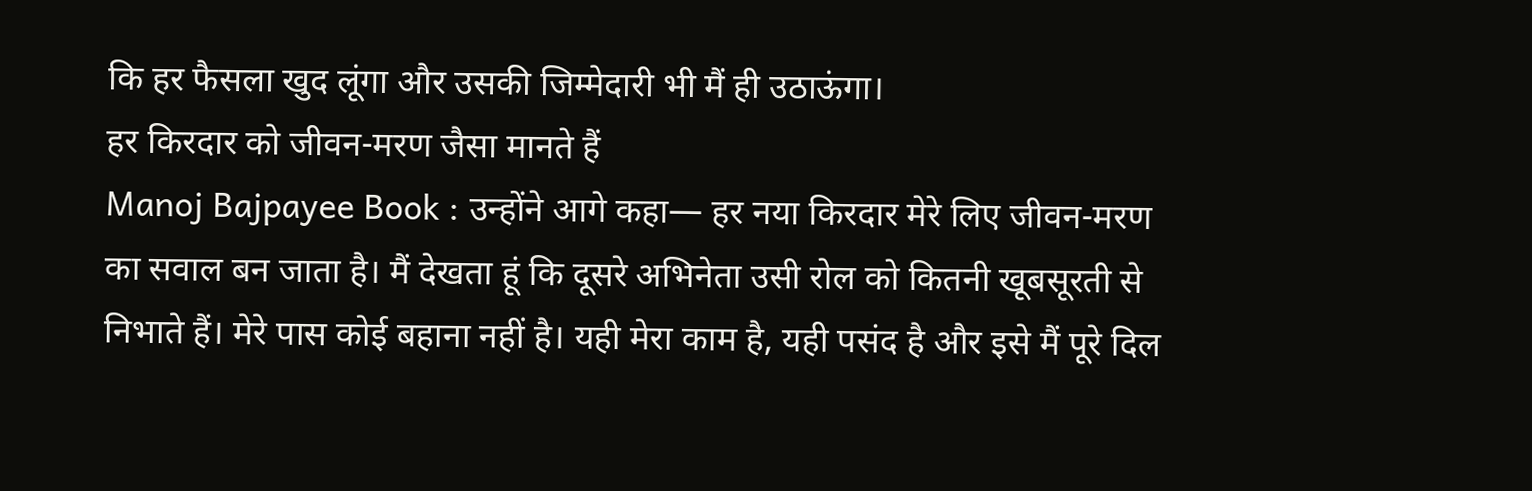कि हर फैसला खुद लूंगा और उसकी जिम्मेदारी भी मैं ही उठाऊंगा।
हर किरदार को जीवन-मरण जैसा मानते हैं
Manoj Bajpayee Book : उन्होंने आगे कहा— हर नया किरदार मेरे लिए जीवन-मरण का सवाल बन जाता है। मैं देखता हूं कि दूसरे अभिनेता उसी रोल को कितनी खूबसूरती से निभाते हैं। मेरे पास कोई बहाना नहीं है। यही मेरा काम है, यही पसंद है और इसे मैं पूरे दिल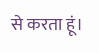से करता हूं।